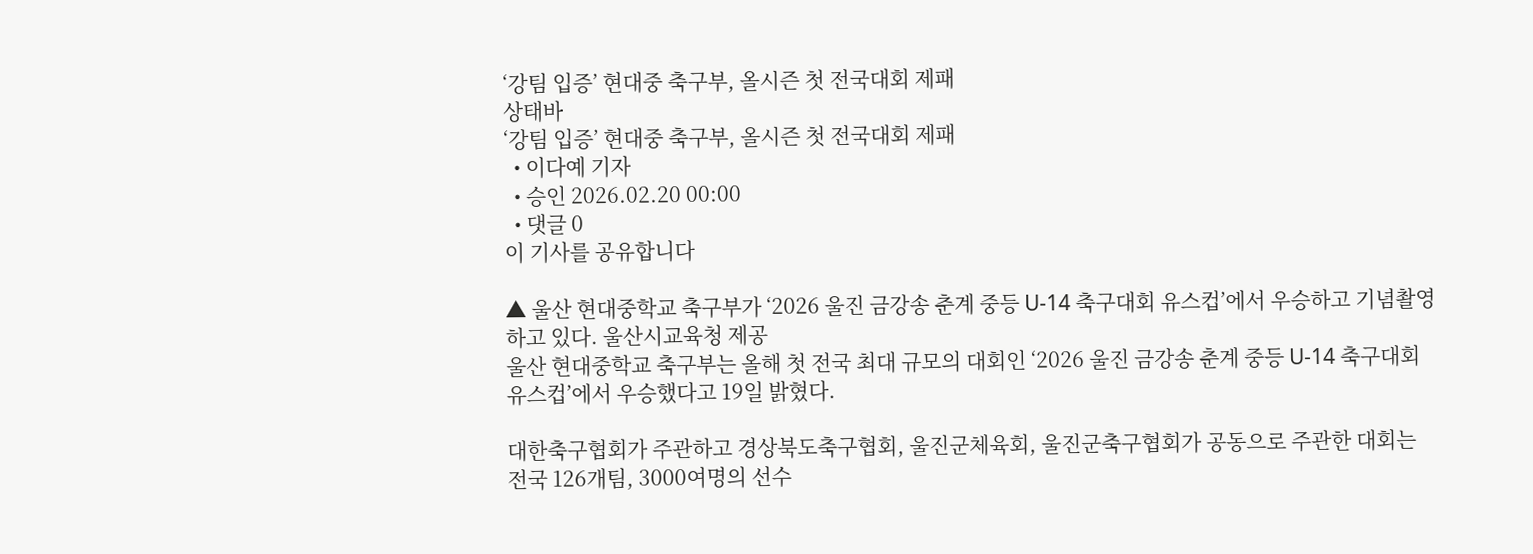‘강팀 입증’ 현대중 축구부, 올시즌 첫 전국대회 제패
상태바
‘강팀 입증’ 현대중 축구부, 올시즌 첫 전국대회 제패
  • 이다예 기자
  • 승인 2026.02.20 00:00
  • 댓글 0
이 기사를 공유합니다

▲ 울산 현대중학교 축구부가 ‘2026 울진 금강송 춘계 중등 U-14 축구대회 유스컵’에서 우승하고 기념촬영하고 있다. 울산시교육청 제공
울산 현대중학교 축구부는 올해 첫 전국 최대 규모의 대회인 ‘2026 울진 금강송 춘계 중등 U-14 축구대회 유스컵’에서 우승했다고 19일 밝혔다.

대한축구협회가 주관하고 경상북도축구협회, 울진군체육회, 울진군축구협회가 공동으로 주관한 대회는 전국 126개팀, 3000여명의 선수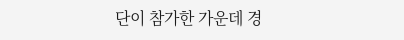단이 참가한 가운데 경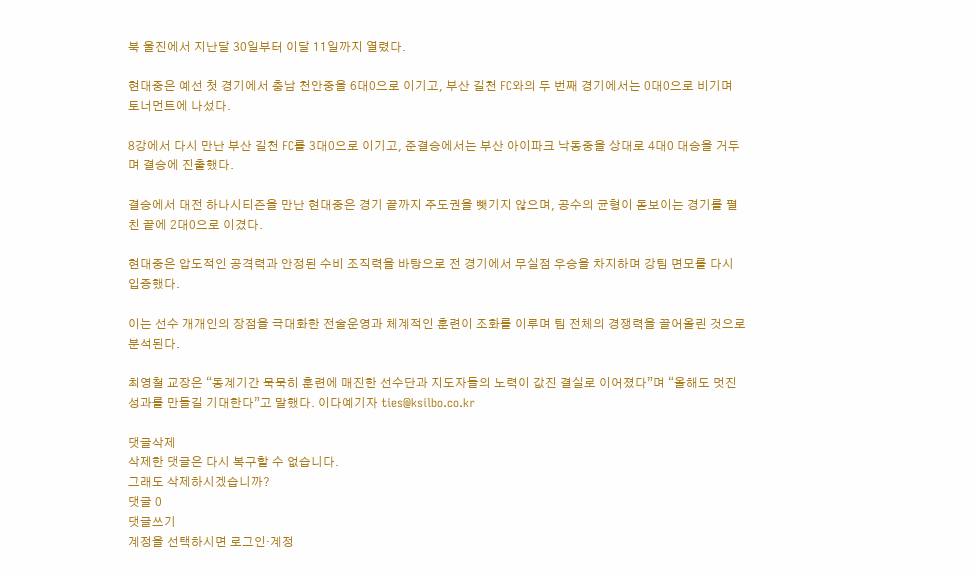북 울진에서 지난달 30일부터 이달 11일까지 열렸다.

현대중은 예선 첫 경기에서 충남 천안중을 6대0으로 이기고, 부산 길천 FC와의 두 번째 경기에서는 0대0으로 비기며 토너먼트에 나섰다.

8강에서 다시 만난 부산 길천 FC를 3대0으로 이기고, 준결승에서는 부산 아이파크 낙동중을 상대로 4대0 대승을 거두며 결승에 진출했다.

결승에서 대전 하나시티즌을 만난 현대중은 경기 끝까지 주도권을 뺏기지 않으며, 공수의 균형이 돋보이는 경기를 펼친 끝에 2대0으로 이겼다.

현대중은 압도적인 공격력과 안정된 수비 조직력을 바탕으로 전 경기에서 무실점 우승을 차지하며 강팀 면모를 다시 입증했다.

이는 선수 개개인의 장점을 극대화한 전술운영과 체계적인 훈련이 조화를 이루며 팀 전체의 경쟁력을 끌어올린 것으로 분석된다.

최영철 교장은 “동계기간 묵묵히 훈련에 매진한 선수단과 지도자들의 노력이 값진 결실로 이어졌다”며 “올해도 멋진 성과를 만들길 기대한다”고 말했다. 이다예기자 ties@ksilbo.co.kr

댓글삭제
삭제한 댓글은 다시 복구할 수 없습니다.
그래도 삭제하시겠습니까?
댓글 0
댓글쓰기
계정을 선택하시면 로그인·계정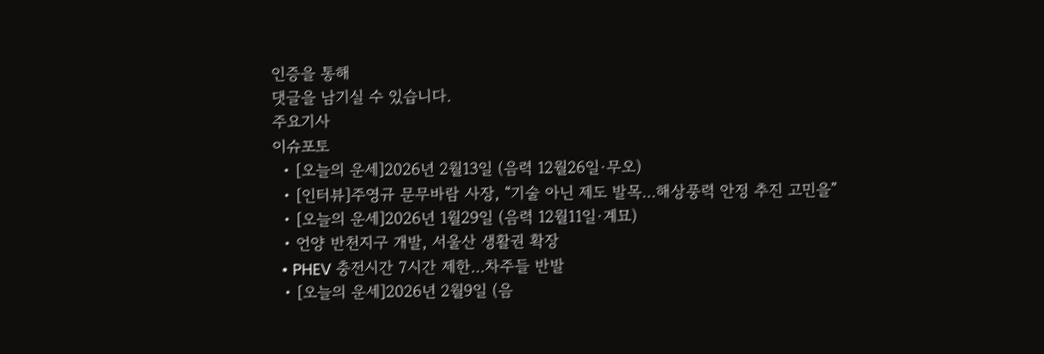인증을 통해
댓글을 남기실 수 있습니다.
주요기사
이슈포토
  • [오늘의 운세]2026년 2월13일 (음력 12월26일·무오)
  • [인터뷰]주영규 문무바람 사장, “기술 아닌 제도 발목…해상풍력 안정 추진 고민을”
  • [오늘의 운세]2026년 1월29일 (음력 12월11일·계묘)
  • 언양 반천지구 개발, 서울산 생활권 확장
  • PHEV 충전시간 7시간 제한…차주들 반발
  • [오늘의 운세]2026년 2월9일 (음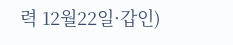력 12월22일·갑인)